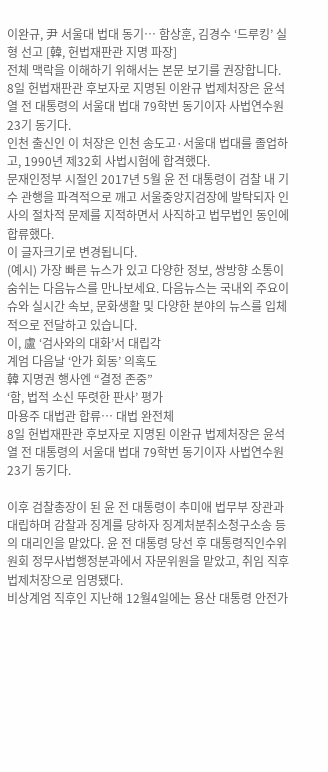이완규, 尹 서울대 법대 동기… 함상훈, 김경수 ‘드루킹’ 실형 선고 [韓, 헌법재판관 지명 파장]
전체 맥락을 이해하기 위해서는 본문 보기를 권장합니다.
8일 헌법재판관 후보자로 지명된 이완규 법제처장은 윤석열 전 대통령의 서울대 법대 79학번 동기이자 사법연수원 23기 동기다.
인천 출신인 이 처장은 인천 송도고·서울대 법대를 졸업하고, 1990년 제32회 사법시험에 합격했다.
문재인정부 시절인 2017년 5월 윤 전 대통령이 검찰 내 기수 관행을 파격적으로 깨고 서울중앙지검장에 발탁되자 인사의 절차적 문제를 지적하면서 사직하고 법무법인 동인에 합류했다.
이 글자크기로 변경됩니다.
(예시) 가장 빠른 뉴스가 있고 다양한 정보, 쌍방향 소통이 숨쉬는 다음뉴스를 만나보세요. 다음뉴스는 국내외 주요이슈와 실시간 속보, 문화생활 및 다양한 분야의 뉴스를 입체적으로 전달하고 있습니다.
이, 盧 ‘검사와의 대화’서 대립각
계엄 다음날 ‘안가 회동’ 의혹도
韓 지명권 행사엔 “결정 존중”
‘함, 법적 소신 뚜렷한 판사’ 평가
마용주 대법관 합류… 대법 완전체
8일 헌법재판관 후보자로 지명된 이완규 법제처장은 윤석열 전 대통령의 서울대 법대 79학번 동기이자 사법연수원 23기 동기다.

이후 검찰총장이 된 윤 전 대통령이 추미애 법무부 장관과 대립하며 감찰과 징계를 당하자 징계처분취소청구소송 등의 대리인을 맡았다. 윤 전 대통령 당선 후 대통령직인수위원회 정무사법행정분과에서 자문위원을 맡았고, 취임 직후 법제처장으로 임명됐다.
비상계엄 직후인 지난해 12월4일에는 용산 대통령 안전가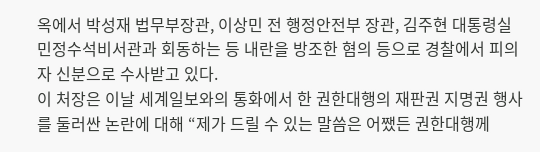옥에서 박성재 법무부장관, 이상민 전 행정안전부 장관, 김주현 대통령실 민정수석비서관과 회동하는 등 내란을 방조한 혐의 등으로 경찰에서 피의자 신분으로 수사받고 있다.
이 처장은 이날 세계일보와의 통화에서 한 권한대행의 재판권 지명권 행사를 둘러싼 논란에 대해 “제가 드릴 수 있는 말씀은 어쨌든 권한대행께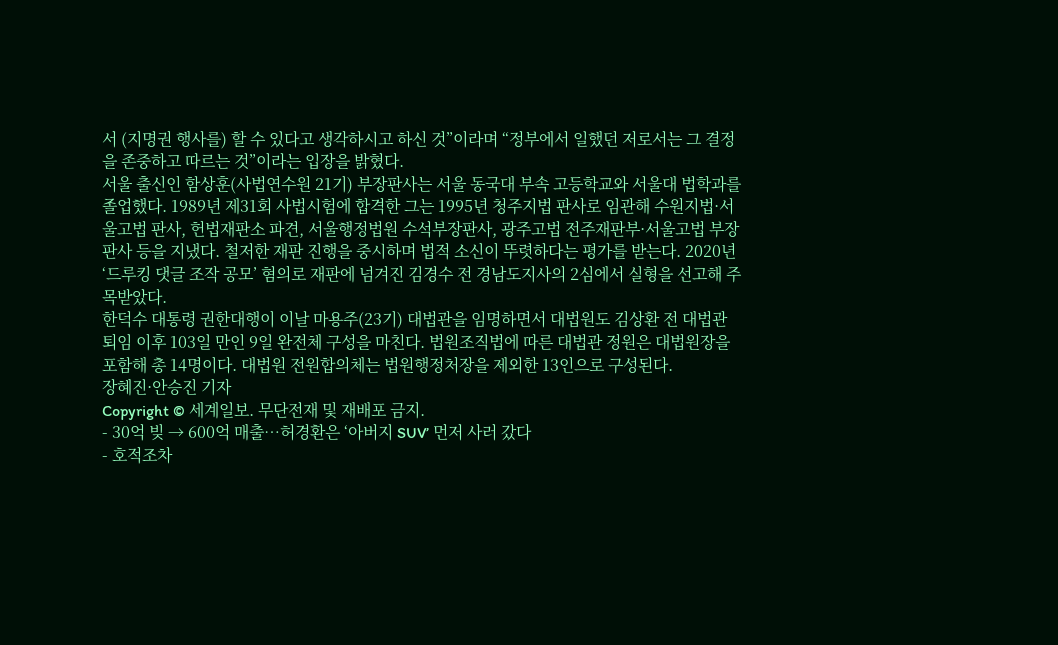서 (지명권 행사를) 할 수 있다고 생각하시고 하신 것”이라며 “정부에서 일했던 저로서는 그 결정을 존중하고 따르는 것”이라는 입장을 밝혔다.
서울 출신인 함상훈(사법연수원 21기) 부장판사는 서울 동국대 부속 고등학교와 서울대 법학과를 졸업했다. 1989년 제31회 사법시험에 합격한 그는 1995년 청주지법 판사로 임관해 수원지법·서울고법 판사, 헌법재판소 파견, 서울행정법원 수석부장판사, 광주고법 전주재판부·서울고법 부장판사 등을 지냈다. 철저한 재판 진행을 중시하며 법적 소신이 뚜렷하다는 평가를 받는다. 2020년 ‘드루킹 댓글 조작 공모’ 혐의로 재판에 넘겨진 김경수 전 경남도지사의 2심에서 실형을 선고해 주목받았다.
한덕수 대통령 권한대행이 이날 마용주(23기) 대법관을 임명하면서 대법원도 김상환 전 대법관 퇴임 이후 103일 만인 9일 완전체 구성을 마친다. 법원조직법에 따른 대법관 정원은 대법원장을 포함해 총 14명이다. 대법원 전원합의체는 법원행정처장을 제외한 13인으로 구성된다.
장혜진·안승진 기자
Copyright © 세계일보. 무단전재 및 재배포 금지.
- 30억 빚 → 600억 매출…허경환은 ‘아버지 SUV’ 먼저 사러 갔다
- 호적조차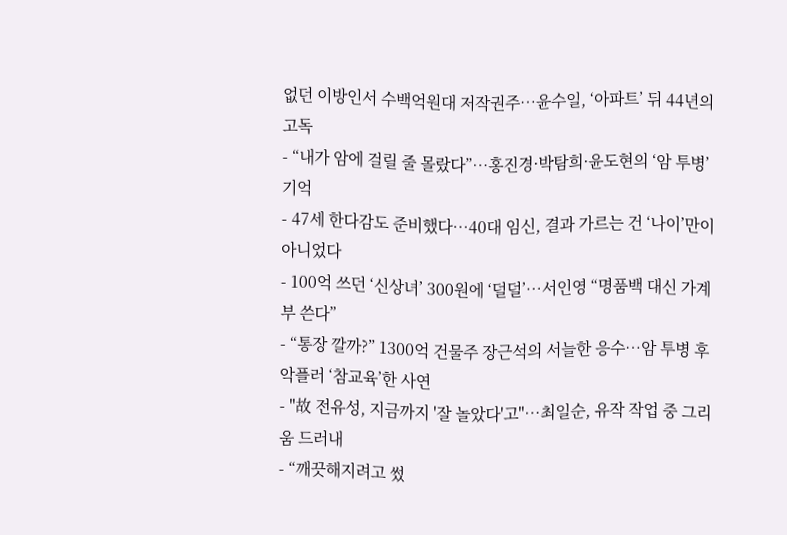없던 이방인서 수백억원대 저작권주…윤수일, ‘아파트’ 뒤 44년의 고독
- “내가 암에 걸릴 줄 몰랐다”…홍진경·박탐희·윤도현의 ‘암 투병’ 기억
- 47세 한다감도 준비했다…40대 임신, 결과 가르는 건 ‘나이’만이 아니었다
- 100억 쓰던 ‘신상녀’ 300원에 ‘덜덜’…서인영 “명품백 대신 가계부 쓴다”
- “통장 깔까?” 1300억 건물주 장근석의 서늘한 응수…암 투병 후 악플러 ‘참교육’한 사연
- "故 전유성, 지금까지 '잘 놀았다'고"…최일순, 유작 작업 중 그리움 드러내
- “깨끗해지려고 썼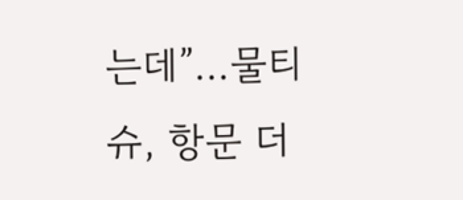는데”…물티슈, 항문 더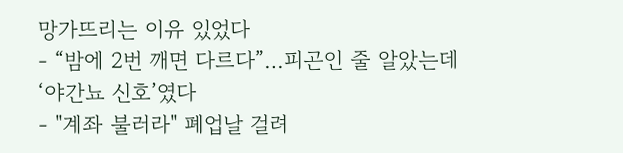망가뜨리는 이유 있었다
- “밤에 2번 깨면 다르다”…피곤인 줄 알았는데 ‘야간뇨 신호’였다
- "계좌 불러라" 폐업날 걸려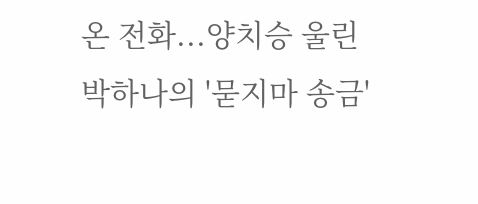온 전화...양치승 울린 박하나의 '묻지마 송금'